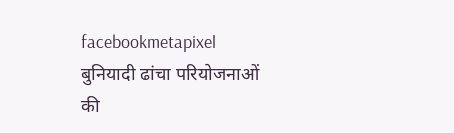facebookmetapixel
बुनियादी ढांचा परियोजनाओं की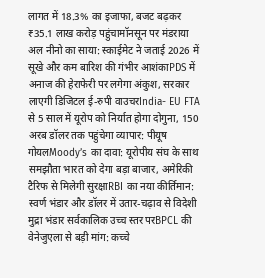लागत में 18.3% का इजाफा, बजट बढ़कर ₹35.1 लाख करोड़ पहुंचामॉनसून पर मंडराया अल नीनो का साया: स्काईमेट ने जताई 2026 में सूखे और कम बारिश की गंभीर आशंकाPDS में अनाज की हेराफेरी पर लगेगा अंकुश, सरकार लाएगी डिजिटल ई-रुपी वाउचरIndia- EU FTA से 5 साल में यूरोप को निर्यात होगा दोगुना, 150 अरब डॉलर तक पहुंचेगा व्यापार: पीयूष गोयलMoody’s का दावा: यूरोपीय संघ के साथ समझौता भारत को देगा बड़ा बाजार, अमेरिकी टैरिफ से मिलेगी सुरक्षाRBI का नया कीर्तिमान: स्वर्ण भंडार और डॉलर में उतार-चढ़ाव से विदेशी मुद्रा भंडार सर्वकालिक उच्च स्तर परBPCL की वेनेजुएला से बड़ी मांग: कच्चे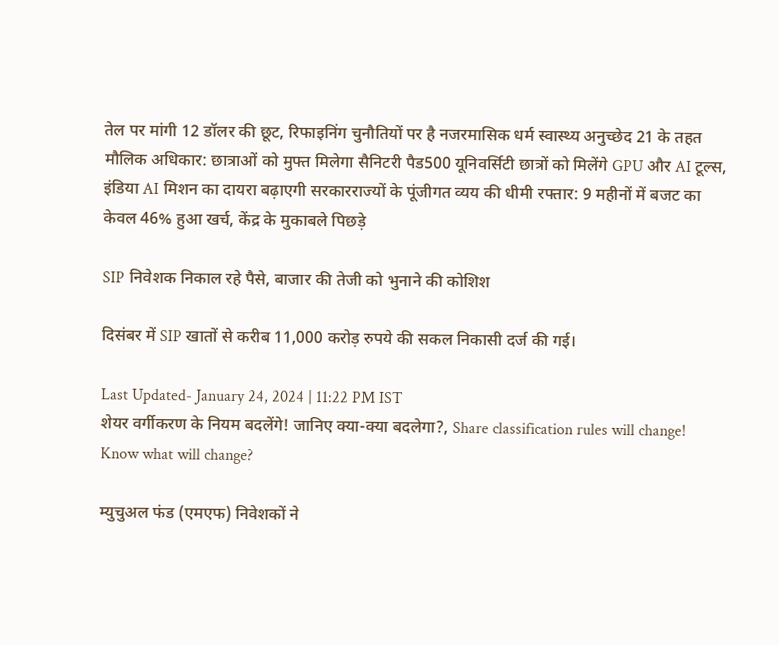तेल पर मांगी 12 डॉलर की छूट, रिफाइनिंग चुनौतियों पर है नजरमासिक धर्म स्वास्थ्य अनुच्छेद 21 के तहत मौलिक अधिकार: छात्राओं को मुफ्त मिलेगा सैनिटरी पैड500 यूनिवर्सिटी छात्रों को मिलेंगे GPU और AI टूल्स, इंडिया AI मिशन का दायरा बढ़ाएगी सरकारराज्यों के पूंजीगत व्यय की धीमी रफ्तार: 9 महीनों में बजट का केवल 46% हुआ खर्च, केंद्र के मुकाबले पिछड़े

SIP निवेशक निकाल रहे पैसे, बाजार की तेजी को भुनाने की कोशिश

दिसंबर में SIP खातों से करीब 11,000 करोड़ रुपये की सकल निकासी दर्ज की गई।

Last Updated- January 24, 2024 | 11:22 PM IST
शेयर वर्गीकरण के नियम बदलेंगे! जानिए क्या-क्या बदलेगा?, Share classification rules will change! Know what will change?

म्युचुअल फंड (एमएफ) निवेशकों ने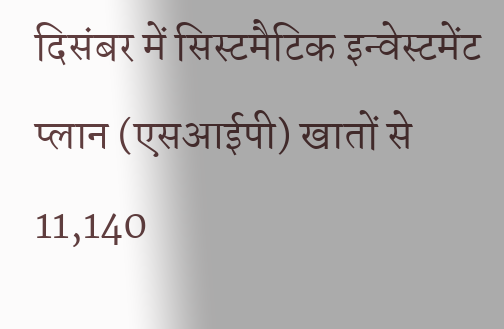दिसंबर में सिस्टमैटिक इन्वेस्टमेंट प्लान (एसआईपी) खातों से 11,140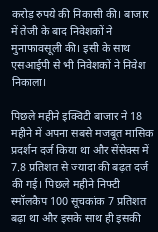करोड़ रुपये की निकासी की। बाजार में तेजी के बाद निवेशकों ने मुनाफावसूली की। इसी के साथ एसआईपी से भी निवेशकों ने निवेश निकाला।

पिछले महीने इक्विटी बाजार ने 18 महीने में अपना सबसे मजबूत मासिक प्रदर्शन दर्ज किया था और सेंसेक्स में 7.8 प्रतिशत से ज्यादा की बढ़त दर्ज की गई। पिछले महीने निफ्टी स्मॉलकैप 100 सूचकांक 7 प्रतिशत बढ़ा था और इसके साथ ही इसकी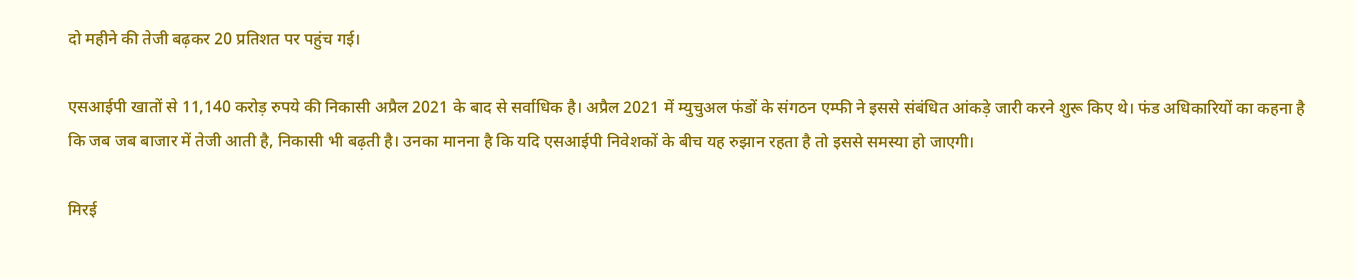दो महीने की तेजी बढ़कर 20 प्रतिशत पर पहुंच गई।

एसआईपी खातों से 11,140 करोड़ रुपये की निकासी अप्रैल 2021 के बाद से सर्वाधिक है। अप्रैल 2021 में म्युचुअल फंडों के संगठन एम्फी ने इससे संबंधित आंकड़े जारी करने शुरू किए थे। फंड अधिकारियों का कहना है कि जब जब बाजार में तेजी आती है, निकासी भी बढ़ती है। उनका मानना है कि यदि एसआईपी निवेशकों के बीच यह रुझान रहता है तो इससे समस्या हो जाएगी।

मिरई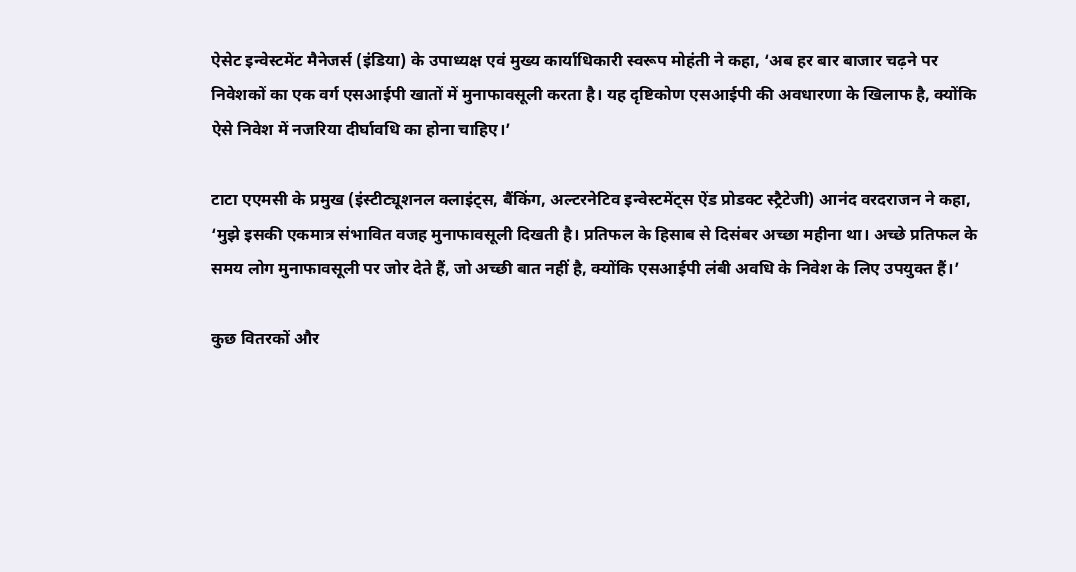ऐसेट इन्वेस्टमेंट मैनेजर्स (इंडिया) के उपाध्यक्ष एवं मुख्य कार्याधिकारी स्वरूप मोहंती ने कहा, ‘अब हर बार बाजार चढ़ने पर निवेशकों का एक वर्ग एसआईपी खातों में मुनाफावसूली करता है। यह दृष्टिकोण एसआईपी की अवधारणा के खिलाफ है, क्योंकि ऐसे निवेश में नजरिया दीर्घावधि का होना चाहिए।’

टाटा एएमसी के प्रमुख (इंस्टीट्यूशनल क्लाइंट्स, बैंकिंग, अल्टरनेटिव इन्वेस्टमेंट्स ऐंड प्रोडक्ट स्ट्रैटेजी) आनंद वरदराजन ने कहा, ‘मुझे इसकी एकमात्र संभावित वजह मुनाफावसूली दिखती है। प्रतिफल के हिसाब से दिसंबर अच्छा महीना था। अच्छे प्रतिफल के समय लोग मुनाफावसूली पर जोर देते हैं, जो अच्छी बात नहीं है, क्योंकि एसआईपी लंबी अवधि के निवेश के लिए उपयुक्त हैं।’

कुछ वितरकों और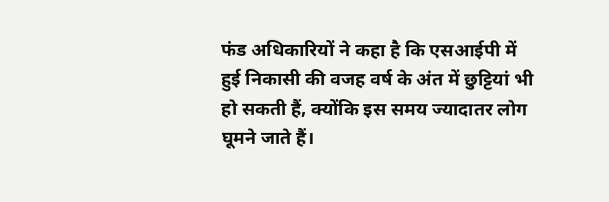फंड अधिकारियों ने कहा है कि एसआईपी में हुई निकासी की वजह वर्ष के अंत में छुट्टियां भी हो सकती हैं, क्योंकि इस समय ज्यादातर लोग घूमने जाते हैं।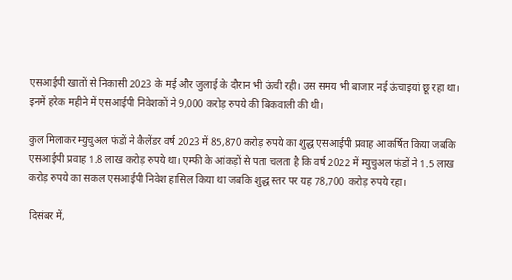एसआईपी खातों से निकासी 2023 के मई और जुलाई के दौरान भी ऊंची रही। उस समय भी बाजार नई ऊंचाइयां छू रहा था। इनमें हरेक महीने में एसआईपी निवेशकों ने 9,000 करोड़ रुपये की बिकवाली की थी।

कुल मिलाकर म्युचुअल फंडों ने कैलेंडर वर्ष 2023 में 85,870 करोड़ रुपये का शुद्ध एसआईपी प्रवाह आकर्षित किया जबकि एसआईपी प्रवाह 1.8 लाख करोड़ रुपये था। एम्फी के आंकड़ों से पता चलता है कि वर्ष 2022 में म्युचुअल फंडों ने 1.5 लाख करोड़ रुपये का सकल एसआईपी निवेश हासिल किया था जबकि शुद्ध स्तर पर यह 78,700 करोड़ रुपये रहा।

दिसंबर में,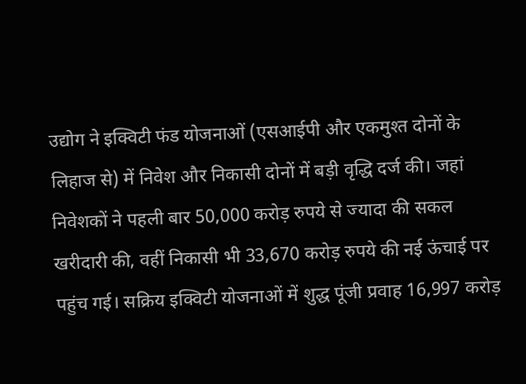उद्योग ने इक्विटी फंड योजनाओं (एसआईपी और एकमुश्त दोनों के लिहाज से) में निवेश और निकासी दोनों में बड़ी वृद्धि दर्ज की। जहां निवेशकों ने पहली बार 50,000 करोड़ रुपये से ज्यादा की सकल खरीदारी की, वहीं निकासी भी 33,670 करोड़ रुपये की नई ऊंचाई पर पहुंच गई। सक्रिय इक्विटी योजनाओं में शुद्ध पूंजी प्रवाह 16,997 करोड़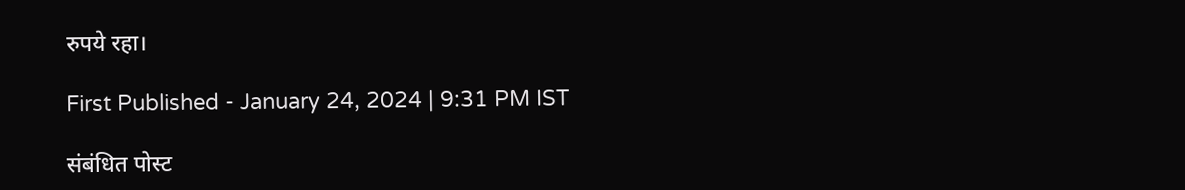रुपये रहा।

First Published - January 24, 2024 | 9:31 PM IST

संबंधित पोस्ट